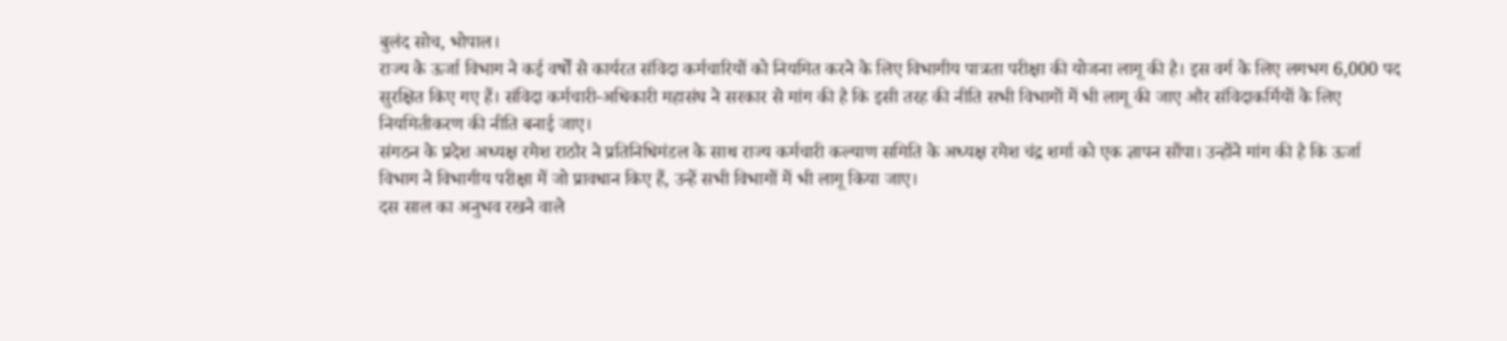बुलंद सोच, भोपाल।
राज्य के ऊर्जा विभाग ने कई वर्षों से कार्यरत संविदा कर्मचारियों को नियमित करने के लिए विभागीय पात्रता परीक्षा की योजना लागू की है। इस वर्ग के लिए लगभग 6,000 पद सुरक्षित किए गए हैं। संविदा कर्मचारी-अधिकारी महासंघ ने सरकार से मांग की है कि इसी तरह की नीति सभी विभागों में भी लागू की जाए और संविदाकर्मियों के लिए नियमितीकरण की नीति बनाई जाए।
संगठन के प्रदेश अध्यक्ष रमेश राठौर ने प्रतिनिधिमंडल के साथ राज्य कर्मचारी कल्याण समिति के अध्यक्ष रमेश चंद्र शर्मा को एक ज्ञापन सौंपा। उन्होंने मांग की है कि ऊर्जा विभाग ने विभागीय परीक्षा में जो प्रावधान किए हैं, उन्हें सभी विभागों में भी लागू किया जाए।
दस साल का अनुभव रखने वाले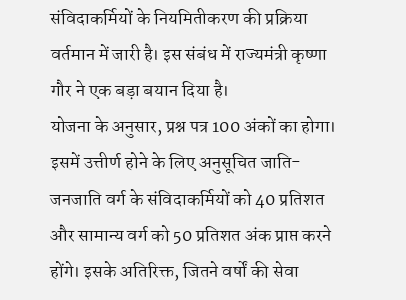संविदाकर्मियों के नियमितीकरण की प्रक्रिया वर्तमान में जारी है। इस संबंध में राज्यमंत्री कृष्णा गौर ने एक बड़ा बयान दिया है।
योजना के अनुसार, प्रश्न पत्र 100 अंकों का होगा। इसमें उत्तीर्ण होने के लिए अनुसूचित जाति-जनजाति वर्ग के संविदाकर्मियों को 40 प्रतिशत और सामान्य वर्ग को 50 प्रतिशत अंक प्राप्त करने होंगे। इसके अतिरिक्त, जितने वर्षों की सेवा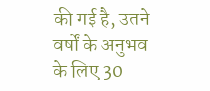की गई है, उतने वर्षों के अनुभव के लिए 30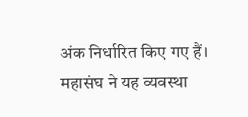अंक निर्धारित किए गए हैं। महासंघ ने यह व्यवस्था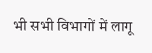भी सभी विभागों में लागू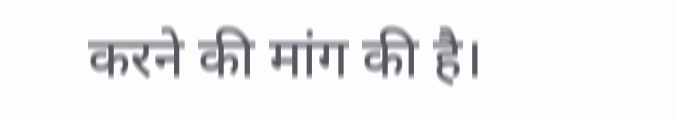करने की मांग की है।